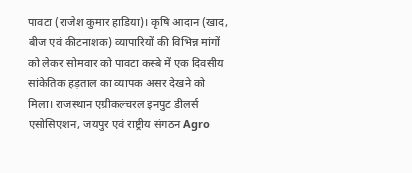पावटा (राजेश कुमार हाडिया)। कृषि आदान (खाद, बीज एवं कीटनाशक) व्यापारियों की विभिन्न मांगों को लेकर सोमवार को पावटा कस्बे में एक दिवसीय सांकेतिक हड़ताल का व्यापक असर देखने को मिला। राजस्थान एग्रीकल्चरल इनपुट डीलर्स एसोसिएशन, जयपुर एवं राष्ट्रीय संगठन Agro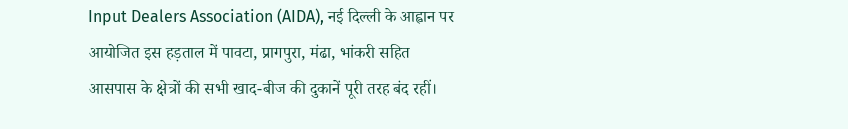Input Dealers Association (AIDA), नई दिल्ली के आह्वान पर आयोजित इस हड़ताल में पावटा, प्रागपुरा, मंढा, भांकरी सहित आसपास के क्षेत्रों की सभी खाद-बीज की दुकानें पूरी तरह बंद रहीं।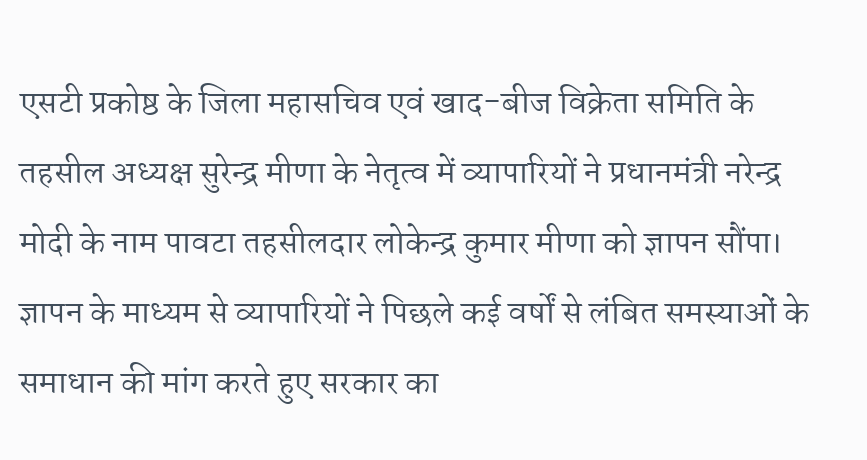एसटी प्रकोष्ठ के जिला महासचिव एवं खाद-बीज विक्रेता समिति के तहसील अध्यक्ष सुरेन्द्र मीणा के नेतृत्व में व्यापारियों ने प्रधानमंत्री नरेन्द्र मोदी के नाम पावटा तहसीलदार लोकेन्द्र कुमार मीणा को ज्ञापन सौंपा। ज्ञापन के माध्यम से व्यापारियों ने पिछले कई वर्षों से लंबित समस्याओं के समाधान की मांग करते हुए सरकार का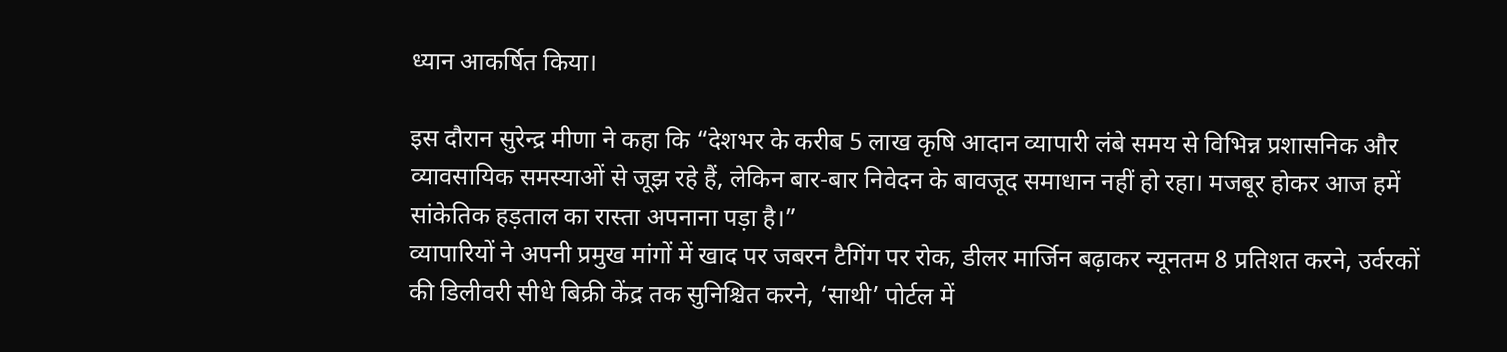ध्यान आकर्षित किया।

इस दौरान सुरेन्द्र मीणा ने कहा कि “देशभर के करीब 5 लाख कृषि आदान व्यापारी लंबे समय से विभिन्न प्रशासनिक और व्यावसायिक समस्याओं से जूझ रहे हैं, लेकिन बार-बार निवेदन के बावजूद समाधान नहीं हो रहा। मजबूर होकर आज हमें सांकेतिक हड़ताल का रास्ता अपनाना पड़ा है।”
व्यापारियों ने अपनी प्रमुख मांगों में खाद पर जबरन टैगिंग पर रोक, डीलर मार्जिन बढ़ाकर न्यूनतम 8 प्रतिशत करने, उर्वरकों की डिलीवरी सीधे बिक्री केंद्र तक सुनिश्चित करने, ‘साथी’ पोर्टल में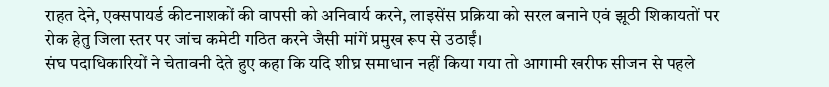राहत देने, एक्सपायर्ड कीटनाशकों की वापसी को अनिवार्य करने, लाइसेंस प्रक्रिया को सरल बनाने एवं झूठी शिकायतों पर रोक हेतु जिला स्तर पर जांच कमेटी गठित करने जैसी मांगें प्रमुख रूप से उठाईं।
संघ पदाधिकारियों ने चेतावनी देते हुए कहा कि यदि शीघ्र समाधान नहीं किया गया तो आगामी खरीफ सीजन से पहले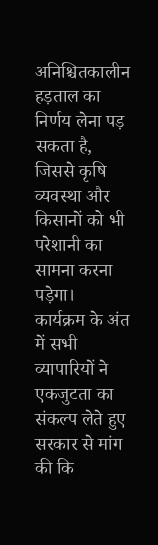अनिश्चितकालीन हड़ताल का निर्णय लेना पड़ सकता है, जिससे कृषि व्यवस्था और किसानों को भी परेशानी का सामना करना पड़ेगा।
कार्यक्रम के अंत में सभी व्यापारियों ने एकजुटता का संकल्प लेते हुए सरकार से मांग की कि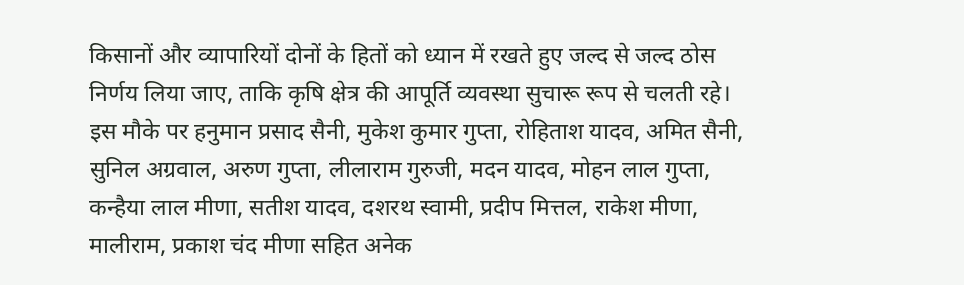किसानों और व्यापारियों दोनों के हितों को ध्यान में रखते हुए जल्द से जल्द ठोस निर्णय लिया जाए, ताकि कृषि क्षेत्र की आपूर्ति व्यवस्था सुचारू रूप से चलती रहे।
इस मौके पर हनुमान प्रसाद सैनी, मुकेश कुमार गुप्ता, रोहिताश यादव, अमित सैनी, सुनिल अग्रवाल, अरुण गुप्ता, लीलाराम गुरुजी, मदन यादव, मोहन लाल गुप्ता, कन्हैया लाल मीणा, सतीश यादव, दशरथ स्वामी, प्रदीप मित्तल, राकेश मीणा, मालीराम, प्रकाश चंद मीणा सहित अनेक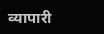व्यापारी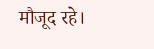मौजूद रहे।